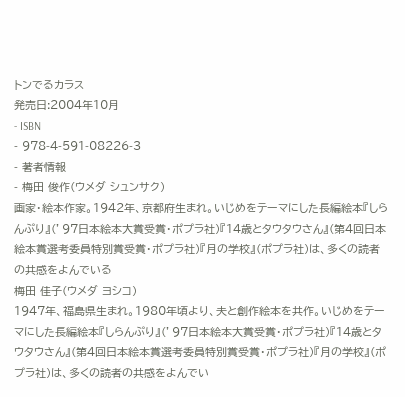トンでるカラス
発売日:2004年10月
- ISBN
- 978-4-591-08226-3
- 著者情報
- 梅田 俊作(ウメダ シュンサク)
画家・絵本作家。1942年、京都府生まれ。いじめをテーマにした長編絵本『しらんぷり』(’97日本絵本大賞受賞・ポプラ社)『14歳とタウタウさん』(第4回日本絵本賞選考委員特別賞受賞・ポプラ社)『月の学校』(ポプラ社)は、多くの読者の共感をよんでいる
梅田 佳子(ウメダ ヨシコ)
1947年、福島県生まれ。1980年頃より、夫と創作絵本を共作。いじめをテーマにした長編絵本『しらんぷり』(’97日本絵本大賞受賞・ポプラ社)『14歳とタウタウさん』(第4回日本絵本賞選考委員特別賞受賞・ポプラ社)『月の学校』(ポプラ社)は、多くの読者の共感をよんでい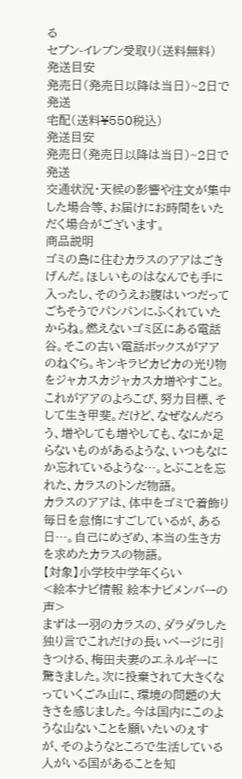る
セブン-イレブン受取り(送料無料)
発送目安
発売日(発売日以降は当日)~2日で発送
宅配(送料¥550税込)
発送目安
発売日(発売日以降は当日)~2日で発送
交通状況・天候の影響や注文が集中した場合等、お届けにお時間をいただく場合がございます。
商品説明
ゴミの島に住むカラスのアアはごきげんだ。ほしいものはなんでも手に入ったし、そのうえお腹はいつだってごちそうでパンパンにふくれていたからね。燃えないゴミ区にある電話谷。そこの古い電話ボックスがアアのねぐら。キンキラピカピカの光り物をジャカスカジャカスカ増やすこと。これがアアのよろこび、努力目標、そして生き甲斐。だけど、なぜなんだろう、増やしても増やしても、なにか足らないものがあるような、いつもなにか忘れているような…。とぶことを忘れた、カラスのトンだ物語。
カラスのアアは、体中をゴミで着飾り毎日を怠惰にすごしているが、ある日…。自己にめざめ、本当の生き方を求めたカラスの物語。
【対象】小学校中学年くらい
<絵本ナビ情報 絵本ナビメンバーの声>
まずは一羽のカラスの、ダラダラした独り言でこれだけの長いページに引きつける、梅田夫妻のエネルギーに驚きました。次に投棄されて大きくなっていくごみ山に、環境の問題の大きさを感じました。今は国内にこのような山ないことを願いたいのぇすが、そのようなところで生活している人がいる国があることを知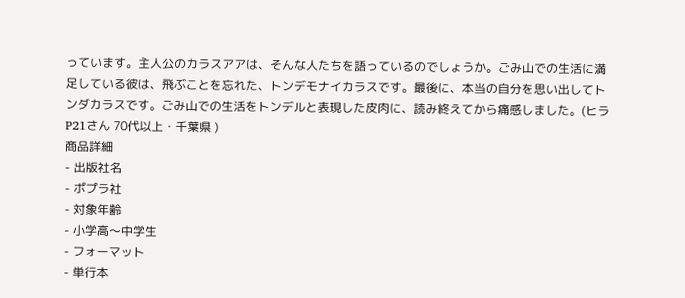っています。主人公のカラスアアは、そんな人たちを語っているのでしょうか。ごみ山での生活に満足している彼は、飛ぶことを忘れた、トンデモナイカラスです。最後に、本当の自分を思い出してトンダカラスです。ごみ山での生活をトンデルと表現した皮肉に、読み終えてから痛感しました。(ヒラP21さん 70代以上・千葉県 )
商品詳細
- 出版社名
- ポプラ社
- 対象年齢
- 小学高〜中学生
- フォーマット
- 単行本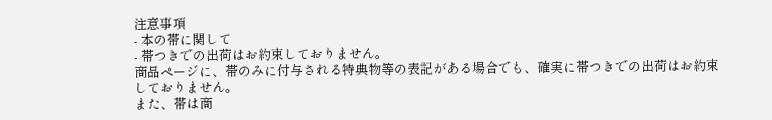注意事項
- 本の帯に関して
- 帯つきでの出荷はお約束しておりません。
商品ページに、帯のみに付与される特典物等の表記がある場合でも、確実に帯つきでの出荷はお約束しておりません。
また、帯は商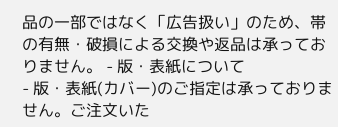品の一部ではなく「広告扱い」のため、帯の有無・破損による交換や返品は承っておりません。 - 版・表紙について
- 版・表紙(カバー)のご指定は承っておりません。ご注文いた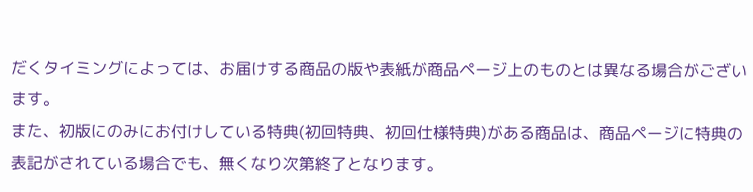だくタイミングによっては、お届けする商品の版や表紙が商品ページ上のものとは異なる場合がございます。
また、初版にのみにお付けしている特典(初回特典、初回仕様特典)がある商品は、商品ページに特典の表記がされている場合でも、無くなり次第終了となります。